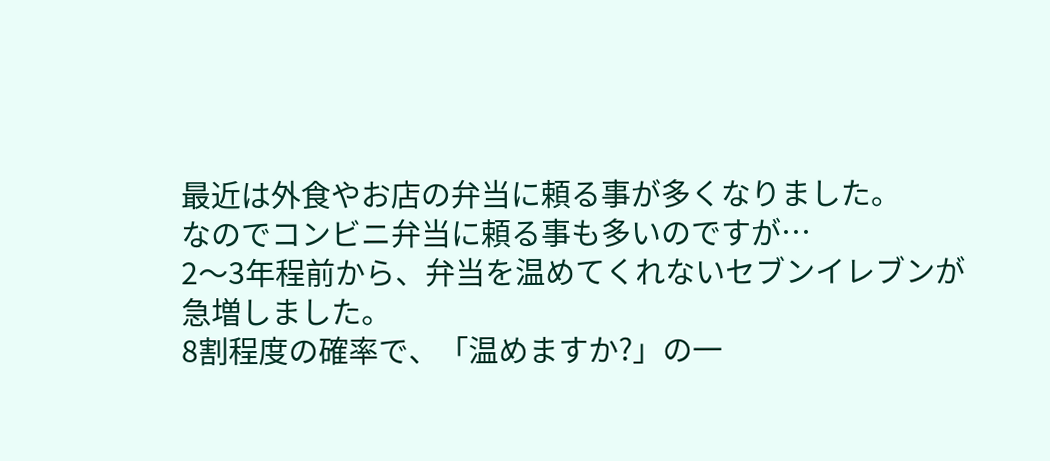最近は外食やお店の弁当に頼る事が多くなりました。
なのでコンビニ弁当に頼る事も多いのですが…
2〜3年程前から、弁当を温めてくれないセブンイレブンが急増しました。
8割程度の確率で、「温めますか?」の一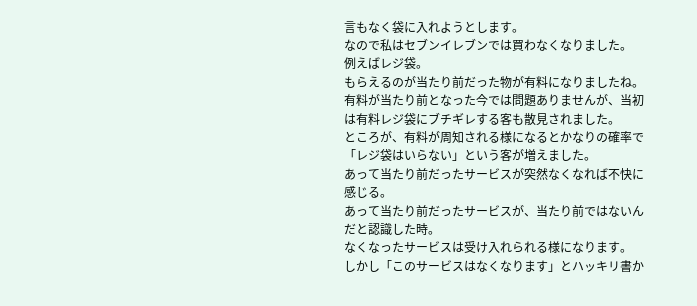言もなく袋に入れようとします。
なので私はセブンイレブンでは買わなくなりました。
例えばレジ袋。
もらえるのが当たり前だった物が有料になりましたね。
有料が当たり前となった今では問題ありませんが、当初は有料レジ袋にブチギレする客も散見されました。
ところが、有料が周知される様になるとかなりの確率で「レジ袋はいらない」という客が増えました。
あって当たり前だったサービスが突然なくなれば不快に感じる。
あって当たり前だったサービスが、当たり前ではないんだと認識した時。
なくなったサービスは受け入れられる様になります。
しかし「このサービスはなくなります」とハッキリ書か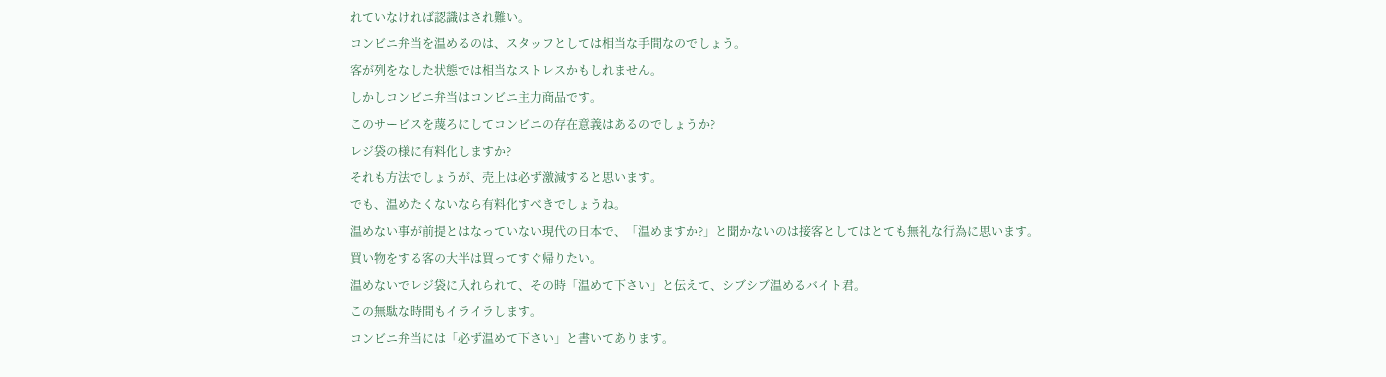れていなければ認識はされ難い。
コンビニ弁当を温めるのは、スタッフとしては相当な手間なのでしょう。
客が列をなした状態では相当なストレスかもしれません。
しかしコンビニ弁当はコンビニ主力商品です。
このサービスを蔑ろにしてコンビニの存在意義はあるのでしょうか?
レジ袋の様に有料化しますか?
それも方法でしょうが、売上は必ず激減すると思います。
でも、温めたくないなら有料化すべきでしょうね。
温めない事が前提とはなっていない現代の日本で、「温めますか?」と聞かないのは接客としてはとても無礼な行為に思います。
買い物をする客の大半は買ってすぐ帰りたい。
温めないでレジ袋に入れられて、その時「温めて下さい」と伝えて、シブシブ温めるバイト君。
この無駄な時間もイライラします。
コンビニ弁当には「必ず温めて下さい」と書いてあります。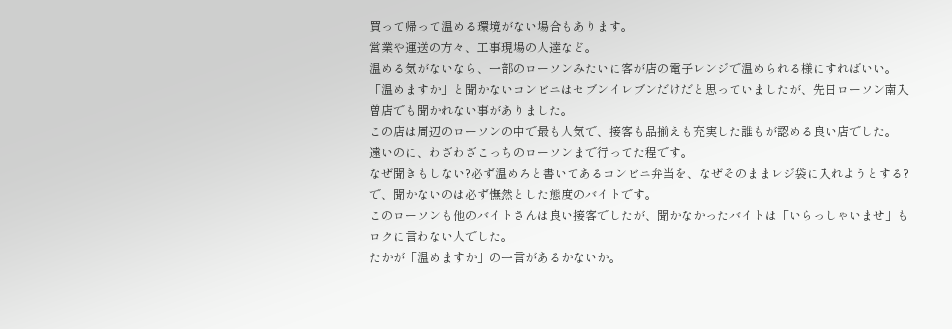買って帰って温める環境がない場合もあります。
営業や運送の方々、工事現場の人達など。
温める気がないなら、一部のローソンみたいに客が店の電子レンジで温められる様にすればいい。
「温めますか」と聞かないコンビニはセブンイレブンだけだと思っていましたが、先日ローソン南入曽店でも聞かれない事がありました。
この店は周辺のローソンの中で最も人気で、接客も品揃えも充実した誰もが認める良い店でした。
遠いのに、わざわざこっちのローソンまで行ってた程です。
なぜ聞きもしない?必ず温めろと書いてあるコンビニ弁当を、なぜそのままレジ袋に入れようとする?
で、聞かないのは必ず憮然とした態度のバイトです。
このローソンも他のバイトさんは良い接客でしたが、聞かなかったバイトは「いらっしゃいませ」もロクに言わない人でした。
たかが「温めますか」の一言があるかないか。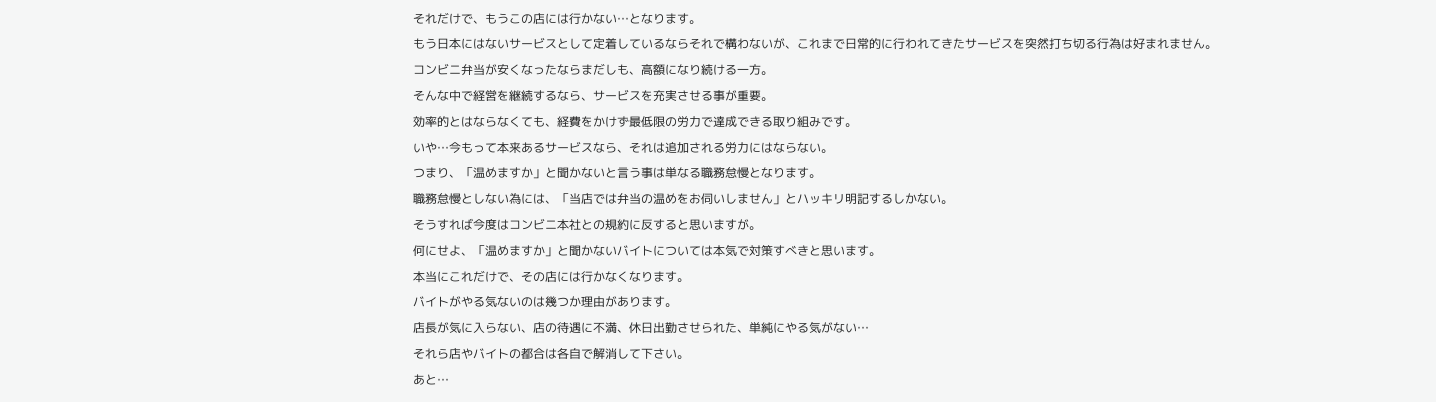それだけで、もうこの店には行かない…となります。
もう日本にはないサービスとして定着しているならそれで構わないが、これまで日常的に行われてきたサービスを突然打ち切る行為は好まれません。
コンビニ弁当が安くなったならまだしも、高額になり続ける一方。
そんな中で経営を継続するなら、サービスを充実させる事が重要。
効率的とはならなくても、経費をかけず最低限の労力で達成できる取り組みです。
いや…今もって本来あるサービスなら、それは追加される労力にはならない。
つまり、「温めますか」と聞かないと言う事は単なる職務怠慢となります。
職務怠慢としない為には、「当店では弁当の温めをお伺いしません」とハッキリ明記するしかない。
そうすれば今度はコンビニ本社との規約に反すると思いますが。
何にせよ、「温めますか」と聞かないバイトについては本気で対策すべきと思います。
本当にこれだけで、その店には行かなくなります。
バイトがやる気ないのは幾つか理由があります。
店長が気に入らない、店の待遇に不満、休日出勤させられた、単純にやる気がない…
それら店やバイトの都合は各自で解消して下さい。
あと…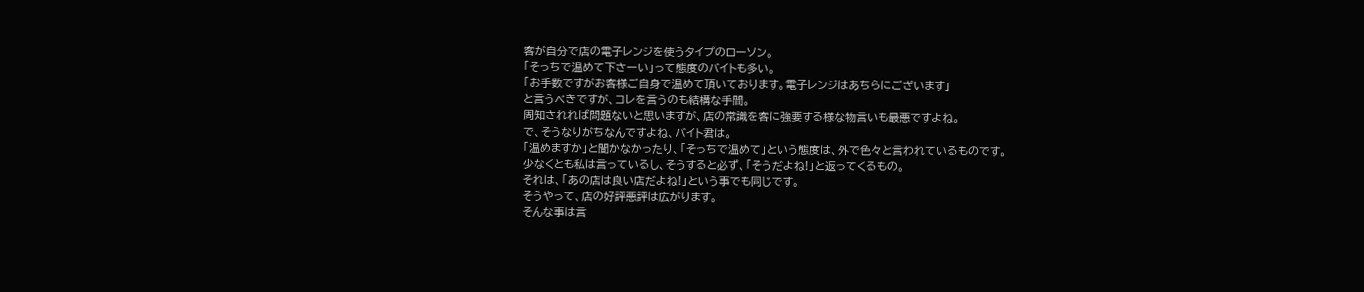客が自分で店の電子レンジを使うタイプのローソン。
「そっちで温めて下さーい」って態度のバイトも多い。
「お手数ですがお客様ご自身で温めて頂いております。電子レンジはあちらにございます」
と言うべきですが、コレを言うのも結構な手間。
周知されれば問題ないと思いますが、店の常識を客に強要する様な物言いも最悪ですよね。
で、そうなりがちなんですよね、バイト君は。
「温めますか」と聞かなかったり、「そっちで温めて」という態度は、外で色々と言われているものです。
少なくとも私は言っているし、そうすると必ず、「そうだよね!」と返ってくるもの。
それは、「あの店は良い店だよね!」という事でも同じです。
そうやって、店の好評悪評は広がります。
そんな事は言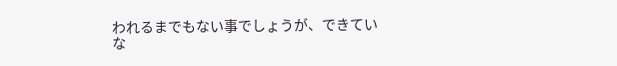われるまでもない事でしょうが、できていな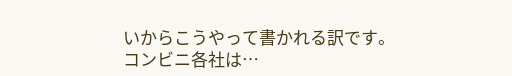いからこうやって書かれる訳です。
コンビニ各社は…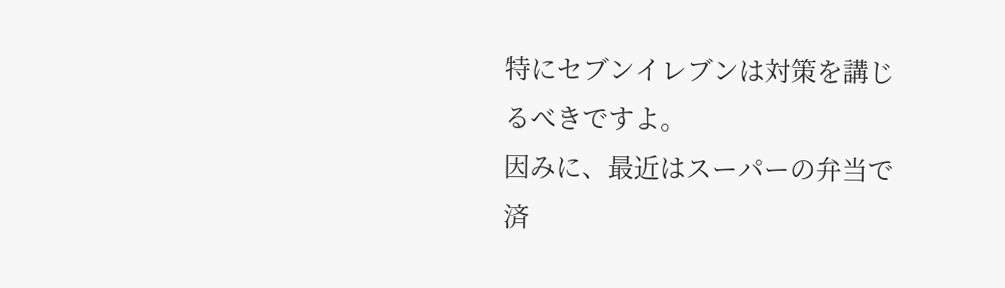特にセブンイレブンは対策を講じるべきですよ。
因みに、最近はスーパーの弁当で済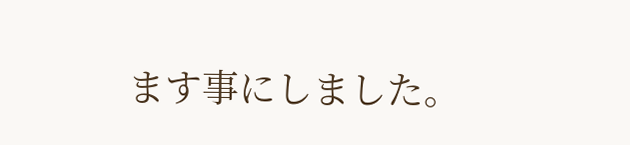ます事にしました。